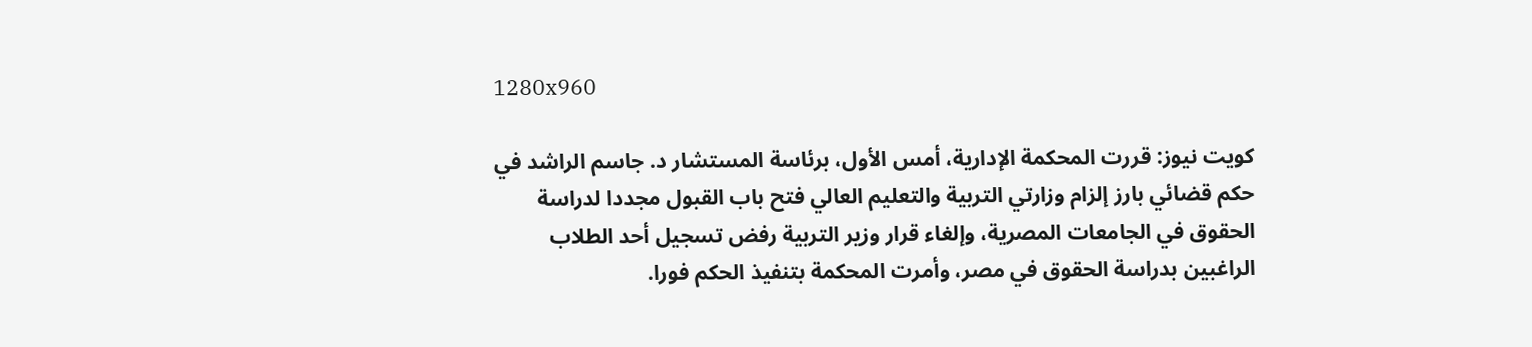1280x960

كويت نيوز: قررت المحكمة الإدارية، أمس الأول، برئاسة المستشار د. جاسم الراشد في حكم قضائي بارز إلزام وزارتي التربية والتعليم العالي فتح باب القبول مجددا لدراسة الحقوق في الجامعات المصرية، وإلغاء قرار وزير التربية رفض تسجيل أحد الطلاب الراغبين بدراسة الحقوق في مصر، وأمرت المحكمة بتنفيذ الحكم فورا.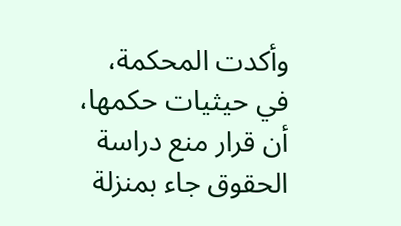وأكدت المحكمة، في حيثيات حكمها، أن قرار منع دراسة الحقوق جاء بمنزلة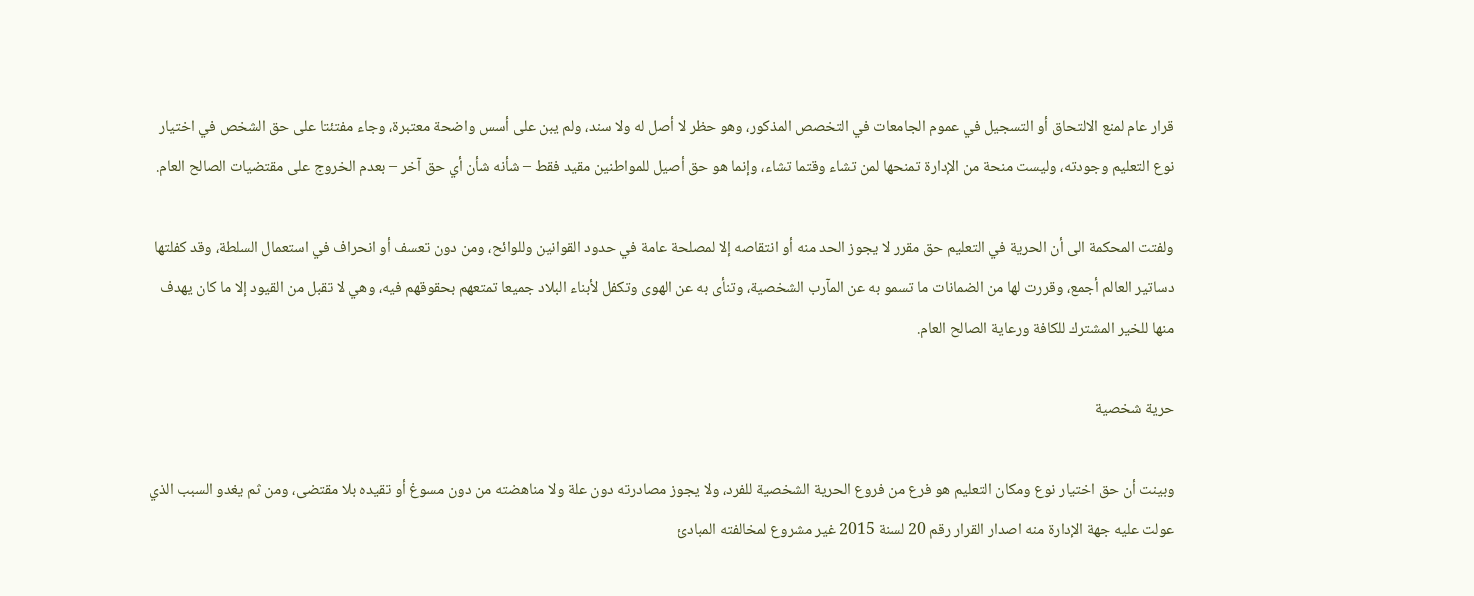قرار عام لمنع الالتحاق أو التسجيل في عموم الجامعات في التخصص المذكور، وهو حظر لا أصل له ولا سند، ولم يبن على أسس واضحة معتبرة، وجاء مفتئتا على حق الشخص في اختيار نوع التعليم وجودته، وليست منحة من الإدارة تمنحها لمن تشاء وقتما تشاء، وإنما هو حق أصيل للمواطنين مقيد فقط – شأنه شأن أي حق آخر – بعدم الخروج على مقتضيات الصالح العام.

ولفتت المحكمة الى أن الحرية في التعليم حق مقرر لا يجوز الحد منه أو انتقاصه إلا لمصلحة عامة في حدود القوانين وللوائح، ومن دون تعسف أو انحراف في استعمال السلطة، وقد كفلتها دساتير العالم أجمع، وقررت لها من الضمانات ما تسمو به عن المآرب الشخصية، وتنأى به عن الهوى وتكفل لأبناء البلاد جميعا تمتعهم بحقوقهم فيه، وهي لا تقبل من القيود إلا ما كان يهدف منها للخير المشترك للكافة ورعاية الصالح العام.

حرية شخصية

وبينت أن حق اختيار نوع ومكان التعليم هو فرع من فروع الحرية الشخصية للفرد، ولا يجوز مصادرته دون علة ولا مناهضته من دون مسوغ أو تقيده بلا مقتضى، ومن ثم يغدو السبب الذي عولت عليه جهة الإدارة منه اصدار القرار رقم 20 لسنة 2015 غير مشروع لمخالفته المبادئ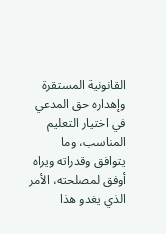القانونية المستقرة وإهداره حق المدعي في اختيار التعليم المناسب، وما يتوافق وقدراته ويراه أوفق لمصلحته، الأمر الذي يغدو هذا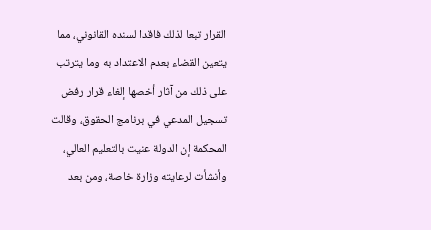القرار تبعا لذلك فاقدا لسنده القانوني، مما يتعين القضاء بعدم الاعتداد به وما يترتب على ذلك من آثار أخصها إلغاء قرار رفض تسجيل المدعي في برنامج الحقوق، وقالت المحكمة إن الدولة عنيت بالتعليم العالي، وأنشأت لرعايته وزارة خاصة، ومن بعد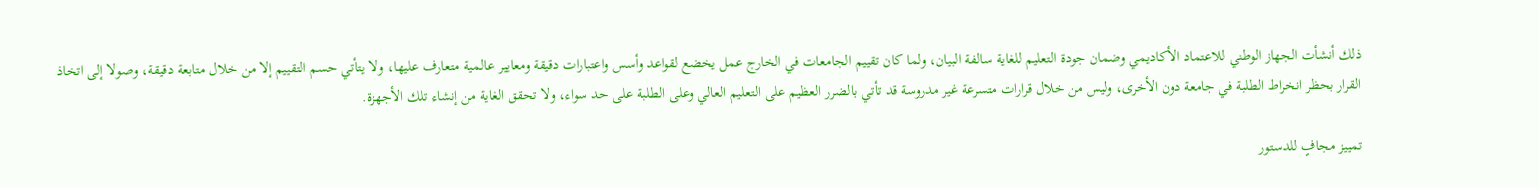ذلك أنشأت الجهاز الوطني للاعتماد الأكاديمي وضمان جودة التعليم للغاية سالفة البيان، ولما كان تقييم الجامعات في الخارج عمل يخضع لقواعد وأسس واعتبارات دقيقة ومعايير عالمية متعارف عليها، ولا يتأتي حسم التقييم إلا من خلال متابعة دقيقة، وصولا إلى اتخاذ القرار بحظر انخراط الطلبة في جامعة دون الأخرى، وليس من خلال قرارات متسرعة غير مدروسة قد تأتي بالضرر العظيم على التعليم العالي وعلى الطلبة على حد سواء، ولا تحقق الغاية من إنشاء تلك الأجهزة.

تمييز مجافٍ للدستور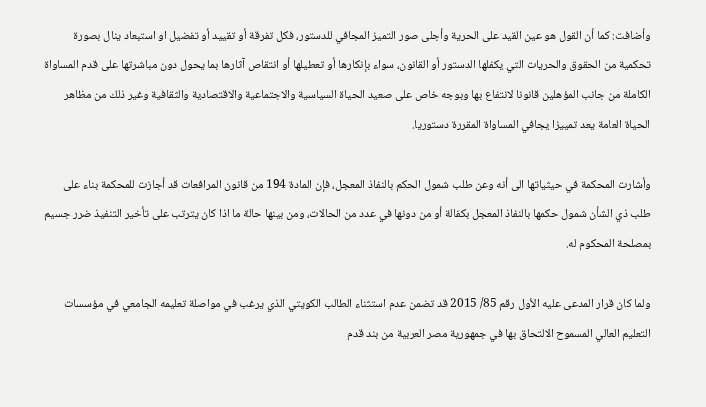وأضافت: كما أن القول هو عين القيد على الحرية وأجلى صور التميز المجافي للدستور، فكل تفرقة أو تقييد أو تفضيل او استبعاد ينال بصورة تحكمية من الحقوق والحريات التي يكفلها الدستور أو القانون، سواء بإنكارها أو تعطيلها أو انتقاص آثارها بما يحول دون مباشرتها على قدم المساواة الكاملة من جانب المؤهلين قانونا لانتفاع بها وبوجه خاص على صعيد الحياة السياسية والاجتماعية والاقتصادية والثقافية وغير ذلك من مظاهر الحياة العامة يعد تمييزا يجافي المساواة المقررة دستوريا.

وأشارت المحكمة في حيثياتها الى أنه وعن طلب شمول الحكم بالنفاذ المعجل، فإن المادة 194 من قانون المرافعات قد أجازت للمحكمة بناء على طلب ذي الشأن شمول حكمها بالنفاذ المعجل بكفالة أو من دونها في عدد من الحالات، ومن بينها حالة ما اذا كان يترتب على تأخير التنفيذ ضرر جسيم بمصلحة المحكوم له.

ولما كان قرار المدعى عليه الأول رقم 85/ 2015 قد تضمن عدم استثناء الطالب الكويتي الذي يرغب في مواصلة تعليمه الجامعي في مؤسسات التعليم العالي المسموح الالتحاق بها في جمهورية مصر العربية من بند قدم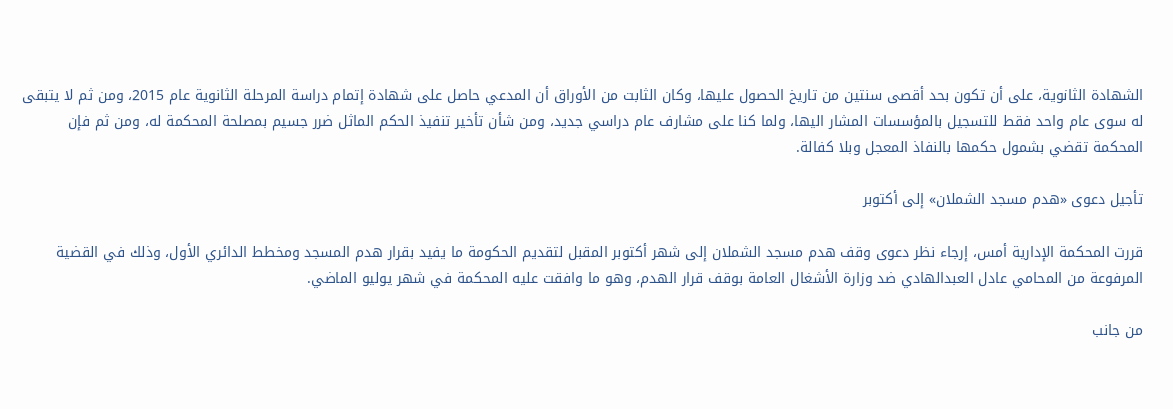الشهادة الثانوية، على أن تكون بحد أقصى سنتين من تاريخ الحصول عليها، وكان الثابت من الأوراق أن المدعي حاصل على شهادة إتمام دراسة المرحلة الثانوية عام 2015، ومن ثم لا يتبقى له سوى عام واحد فقط للتسجيل بالمؤسسات المشار اليها، ولما كنا على مشارف عام دراسي جديد، ومن شأن تأخير تنفيذ الحكم الماثل ضرر جسيم بمصلحة المحكمة له، ومن ثم فإن المحكمة تقضي بشمول حكمها بالنفاذ المعجل وبلا كفالة.

تأجيل دعوى «هدم مسجد الشملان» إلى أكتوبر

قررت المحكمة الإدارية أمس، إرجاء نظر دعوى وقف هدم مسجد الشملان إلى شهر أكتوبر المقبل لتقديم الحكومة ما يفيد بقرار هدم المسجد ومخطط الدائري الأول، وذلك في القضية المرفوعة من المحامي عادل العبدالهادي ضد وزارة الأشغال العامة بوقف قرار الهدم، وهو ما وافقت عليه المحكمة في شهر يوليو الماضي.

من جانب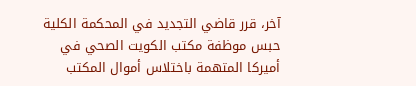آخر، قرر قاضي التجديد في المحكمة الكلية حبس موظفة مكتب الكويت الصحي في أميركا المتهمة باختلاس أموال المكتب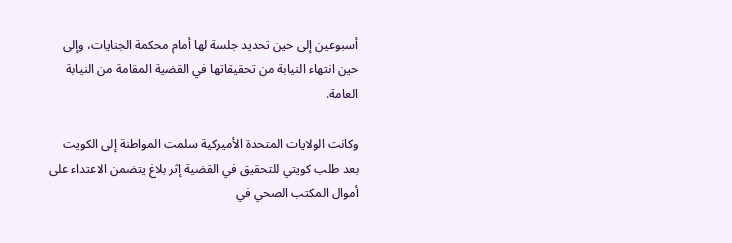أسبوعين إلى حين تحديد جلسة لها أمام محكمة الجنايات، وإلى حين انتهاء النيابة من تحقيقاتها في القضية المقامة من النيابة العامة.

وكانت الولايات المتحدة الأميركية سلمت المواطنة إلى الكويت بعد طلب كويتي للتحقيق في القضية إثر بلاغ يتضمن الاعتداء على أموال المكتب الصحي في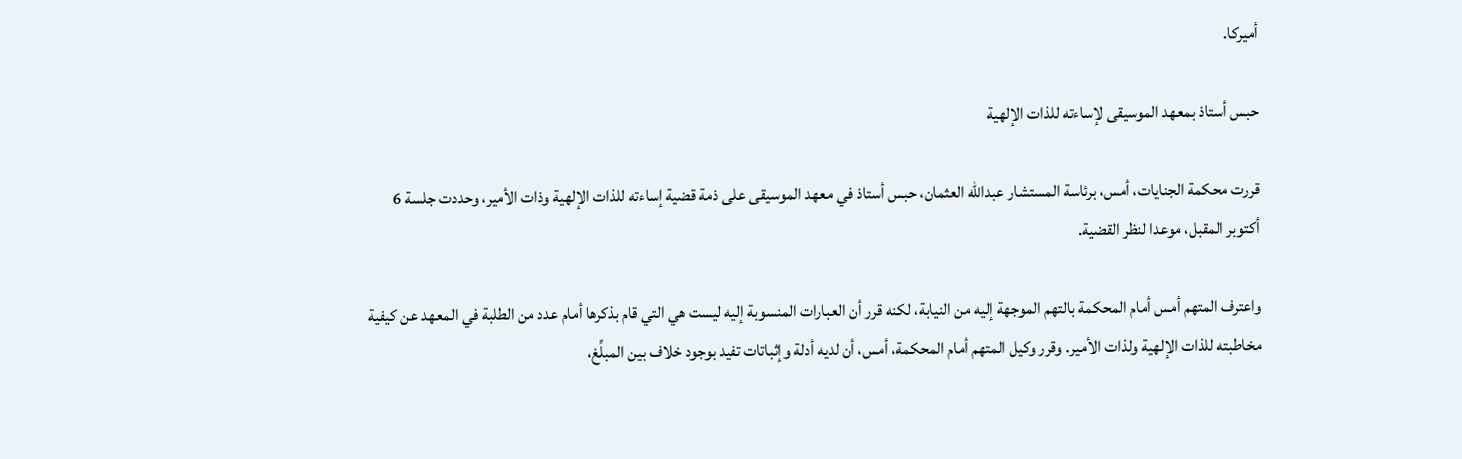أميركا.

حبس أستاذ بمعهد الموسيقى لإساءته للذات الإلهية

قررت محكمة الجنايات، أمس، برئاسة المستشار عبدالله العثمان، حبس أستاذ في معهد الموسيقى على ذمة قضية إساءته للذات الإلهية وذات الأمير، وحددت جلسة 6 أكتوبر المقبل، موعدا لنظر القضية.

واعترف المتهم أمس أمام المحكمة بالتهم الموجهة إليه من النيابة، لكنه قرر أن العبارات المنسوبة إليه ليست هي التي قام بذكرها أمام عدد من الطلبة في المعهد عن كيفية مخاطبته للذات الإلهية ولذات الأمير. وقرر وكيل المتهم أمام المحكمة، أمس، أن لديه أدلة وإثباتات تفيد بوجود خلاف بين المبلِّغ،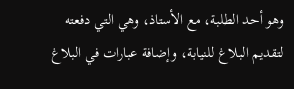وهو أحد الطلبة، مع الأستاذ، وهي التي دفعته لتقديم البلاغ للنيابة، وإضافة عبارات في البلاغ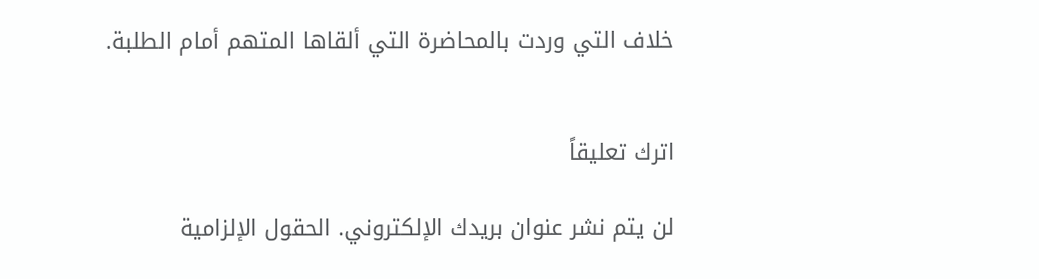خلاف التي وردت بالمحاضرة التي ألقاها المتهم أمام الطلبة.


اترك تعليقاً

لن يتم نشر عنوان بريدك الإلكتروني. الحقول الإلزامية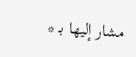مشار إليها بـ *